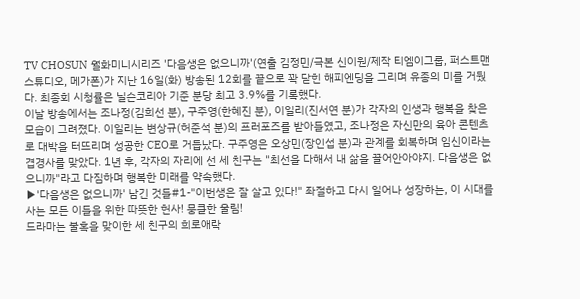TV CHOSUN 월화미니시리즈 '다음생은 없으니까'(연출 김정민/극본 신이원/제작 티엠이그룹, 퍼스트맨스튜디오, 메가폰)가 지난 16일(화) 방송된 12회를 끝으로 꽉 닫힌 해피엔딩을 그리며 유종의 미를 거뒀다. 최종회 시청률은 닐슨코리아 기준 분당 최고 3.9%를 기록했다.
이날 방송에서는 조나정(김희선 분), 구주영(한혜진 분), 이일리(진서연 분)가 각자의 인생과 행복을 찾은 모습이 그려졌다. 이일리는 변상규(허준석 분)의 프러포즈를 받아들였고, 조나정은 자신만의 육아 콘텐츠로 대박을 터뜨리며 성공한 CEO로 거듭났다. 구주영은 오상민(장인섭 분)과 관계를 회복하며 임신이라는 겹경사를 맞았다. 1년 후, 각자의 자리에 선 세 친구는 "최선을 다해서 내 삶을 끌어안아야지. 다음생은 없으니까"라고 다짐하며 행복한 미래를 약속했다.
▶'다음생은 없으니까' 남긴 것들#1-"이번생은 잘 살고 있다!" 좌절하고 다시 일어나 성장하는, 이 시대를 사는 모든 이들을 위한 따뜻한 헌사! 뭉클한 울림!
드라마는 불혹을 맞이한 세 친구의 희로애락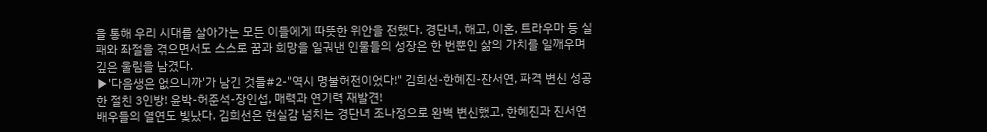을 통해 우리 시대를 살아가는 모든 이들에게 따뜻한 위안을 전했다. 경단녀, 해고, 이혼, 트라우마 등 실패와 좌절을 겪으면서도 스스로 꿈과 희망을 일궈낸 인물들의 성장은 한 번뿐인 삶의 가치를 일깨우며 깊은 울림을 남겼다.
▶'다음생은 없으니까'가 남긴 것들#2-"역시 명불허전이었다!" 김희선-한혜진-잔서연, 파격 변신 성공한 절친 3인방! 윤박-허준석-장인섭, 매력과 연기력 재발견!
배우들의 열연도 빛났다. 김희선은 현실감 넘치는 경단녀 조나정으로 완벽 변신했고, 한혜진과 진서연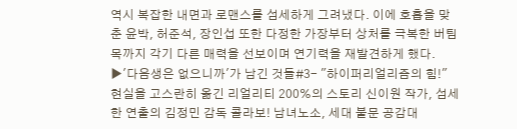역시 복잡한 내면과 로맨스를 섬세하게 그려냈다. 이에 호흡을 맞춘 윤박, 허준석, 장인섭 또한 다정한 가장부터 상처를 극복한 버팀목까지 각기 다른 매력을 선보이며 연기력을 재발견하게 했다.
▶'다음생은 없으니까'가 남긴 것들#3- "하이퍼리얼리즘의 힘!" 현실을 고스란히 옮긴 리얼리티 200%의 스토리 신이원 작가, 섬세한 연출의 김정민 감독 콜라보! 남녀노소, 세대 불문 공감대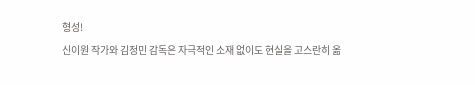형성!
신이원 작가와 김정민 감독은 자극적인 소재 없이도 현실을 고스란히 옮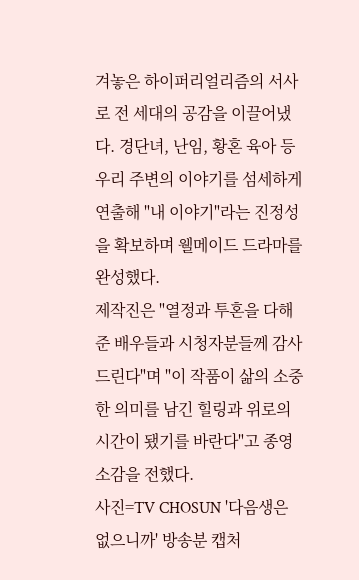겨놓은 하이퍼리얼리즘의 서사로 전 세대의 공감을 이끌어냈다. 경단녀, 난임, 황혼 육아 등 우리 주변의 이야기를 섬세하게 연출해 "내 이야기"라는 진정성을 확보하며 웰메이드 드라마를 완성했다.
제작진은 "열정과 투혼을 다해준 배우들과 시청자분들께 감사드린다"며 "이 작품이 삶의 소중한 의미를 남긴 힐링과 위로의 시간이 됐기를 바란다"고 종영 소감을 전했다.
사진=TV CHOSUN '다음생은 없으니까' 방송분 캡처